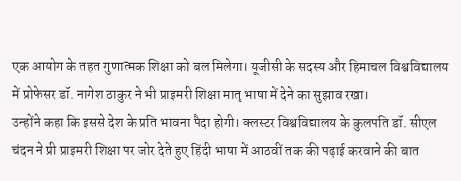एक आयोग के तहत गुणात्मक शिक्षा को बल मिलेगा। यूजीसी के सदस्य और हिमाचल विश्वविद्यालय में प्रोफेसर डॉ. नागेश ठाकुर ने भी प्राइमरी शिक्षा मातृ भाषा में देने का सुझाव रखा।
उन्होंने कहा कि इससे देश के प्रति भावना पैदा होगी। क्लस्टर विश्वविद्यालय के कुलपति डॉ. सीएल चंदन ने प्री प्राइमरी शिक्षा पर जोर देते हुए हिंदी भाषा में आठवीं तक की पढ़ाई करवाने की बात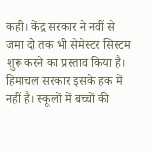कही। केंद्र सरकार ने नवीं से जमा दो तक भी सेमेस्टर सिस्टम शुरू करने का प्रस्ताव किया है।
हिमाचल सरकार इसके हक में नहीं है। स्कूलों में बच्चों की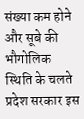संख्या कम होने और सूबे की भौगोलिक स्थिति के चलते प्रदेश सरकार इस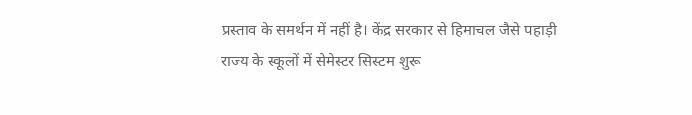प्रस्ताव के समर्थन में नहीं है। केंद्र सरकार से हिमाचल जैसे पहाड़ी राज्य के स्कूलों में सेमेस्टर सिस्टम शुरू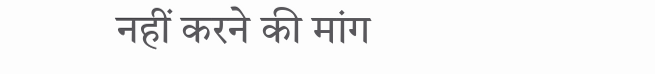नहीं करने की मांग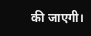की जाएगी।